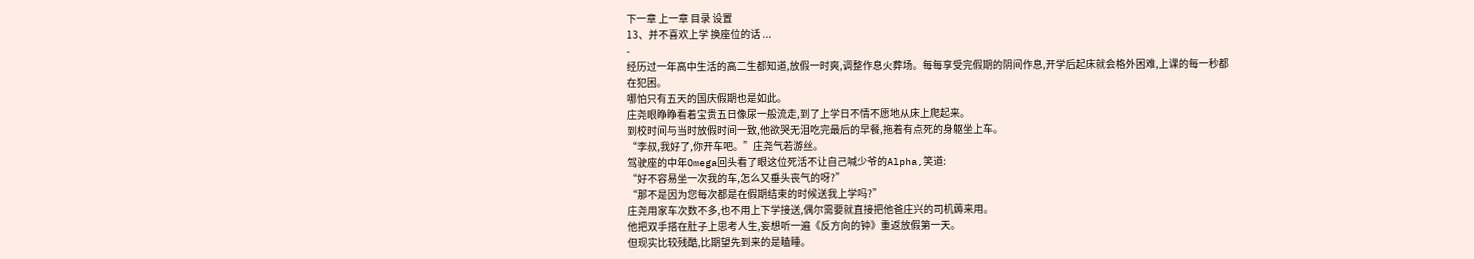下一章 上一章 目录 设置
13、并不喜欢上学 换座位的话 ...
-
经历过一年高中生活的高二生都知道,放假一时爽,调整作息火葬场。每每享受完假期的阴间作息,开学后起床就会格外困难,上课的每一秒都在犯困。
哪怕只有五天的国庆假期也是如此。
庄尧眼睁睁看着宝贵五日像尿一般流走,到了上学日不情不愿地从床上爬起来。
到校时间与当时放假时间一致,他欲哭无泪吃完最后的早餐,拖着有点死的身躯坐上车。
“李叔,我好了,你开车吧。”庄尧气若游丝。
驾驶座的中年Omega回头看了眼这位死活不让自己喊少爷的Alpha,笑道:
“好不容易坐一次我的车,怎么又垂头丧气的呀?”
“那不是因为您每次都是在假期结束的时候送我上学吗?”
庄尧用家车次数不多,也不用上下学接送,偶尔需要就直接把他爸庄兴的司机薅来用。
他把双手搭在肚子上思考人生,妄想听一遍《反方向的钟》重返放假第一天。
但现实比较残酷,比期望先到来的是瞌睡。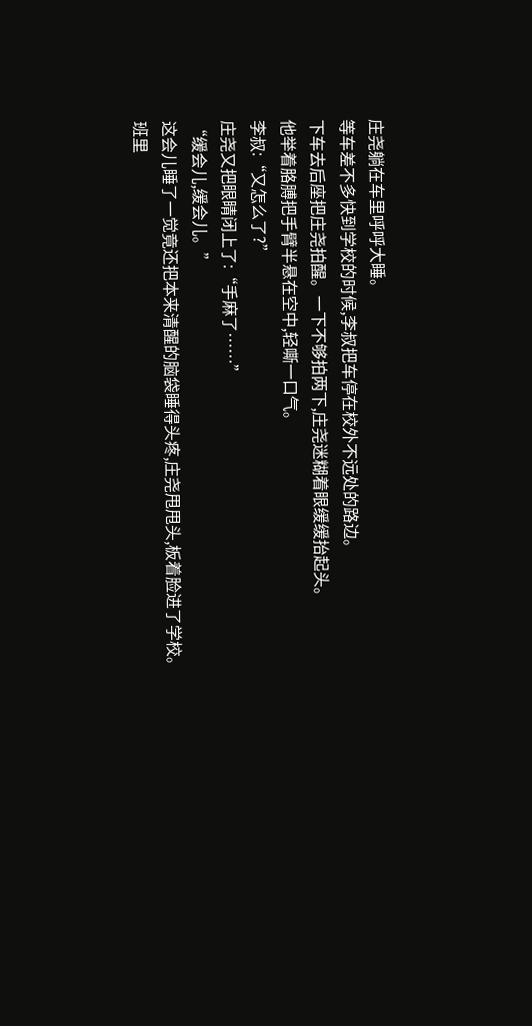庄尧躺在车里呼呼大睡。
等车差不多快到学校的时候,李叔把车停在校外不远处的路边。
下车去后座把庄尧拍醒。一下不够拍两下,庄尧迷糊着眼缓缓抬起头。
他举着胳膊把手臂半悬在空中,轻嘶一口气。
李叔:“又怎么了?”
庄尧又把眼睛闭上了:“手麻了……”
“缓会儿,缓会儿。”
这会儿睡了一觉竟还把本来清醒的脑袋睡得头疼,庄尧甩甩头,板着脸进了学校。
班里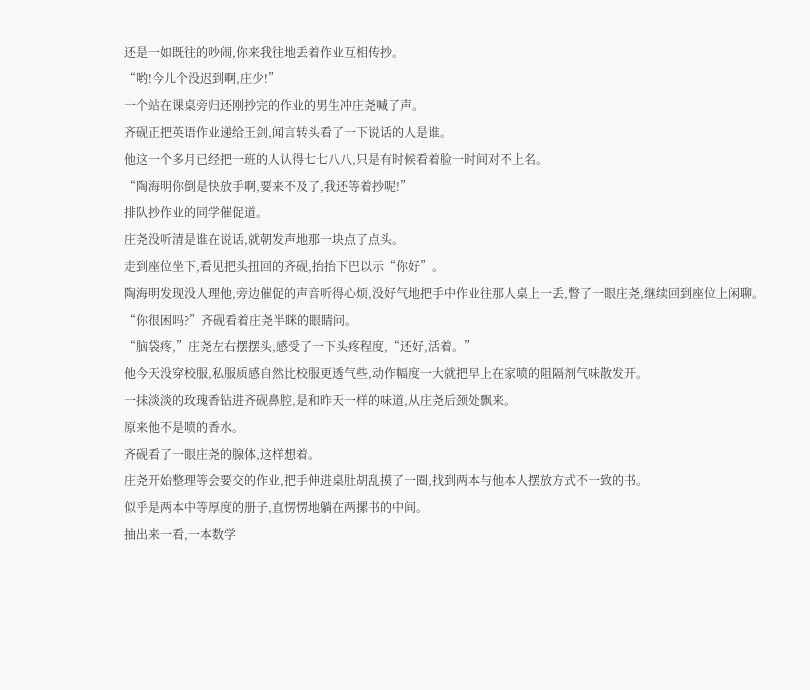还是一如既往的吵闹,你来我往地丢着作业互相传抄。
“哟!今儿个没迟到啊,庄少!”
一个站在课桌旁归还刚抄完的作业的男生冲庄尧喊了声。
齐砚正把英语作业递给王剑,闻言转头看了一下说话的人是谁。
他这一个多月已经把一班的人认得七七八八,只是有时候看着脸一时间对不上名。
“陶海明你倒是快放手啊,要来不及了,我还等着抄呢!”
排队抄作业的同学催促道。
庄尧没听清是谁在说话,就朝发声地那一块点了点头。
走到座位坐下,看见把头扭回的齐砚,抬抬下巴以示“你好”。
陶海明发现没人理他,旁边催促的声音听得心烦,没好气地把手中作业往那人桌上一丢,瞥了一眼庄尧,继续回到座位上闲聊。
“你很困吗?”齐砚看着庄尧半眯的眼睛问。
“脑袋疼,”庄尧左右摆摆头,感受了一下头疼程度,“还好,活着。”
他今天没穿校服,私服质感自然比校服更透气些,动作幅度一大就把早上在家喷的阻隔剂气味散发开。
一抹淡淡的玫瑰香钻进齐砚鼻腔,是和昨天一样的味道,从庄尧后颈处飘来。
原来他不是喷的香水。
齐砚看了一眼庄尧的腺体,这样想着。
庄尧开始整理等会要交的作业,把手伸进桌肚胡乱摸了一圈,找到两本与他本人摆放方式不一致的书。
似乎是两本中等厚度的册子,直愣愣地躺在两摞书的中间。
抽出来一看,一本数学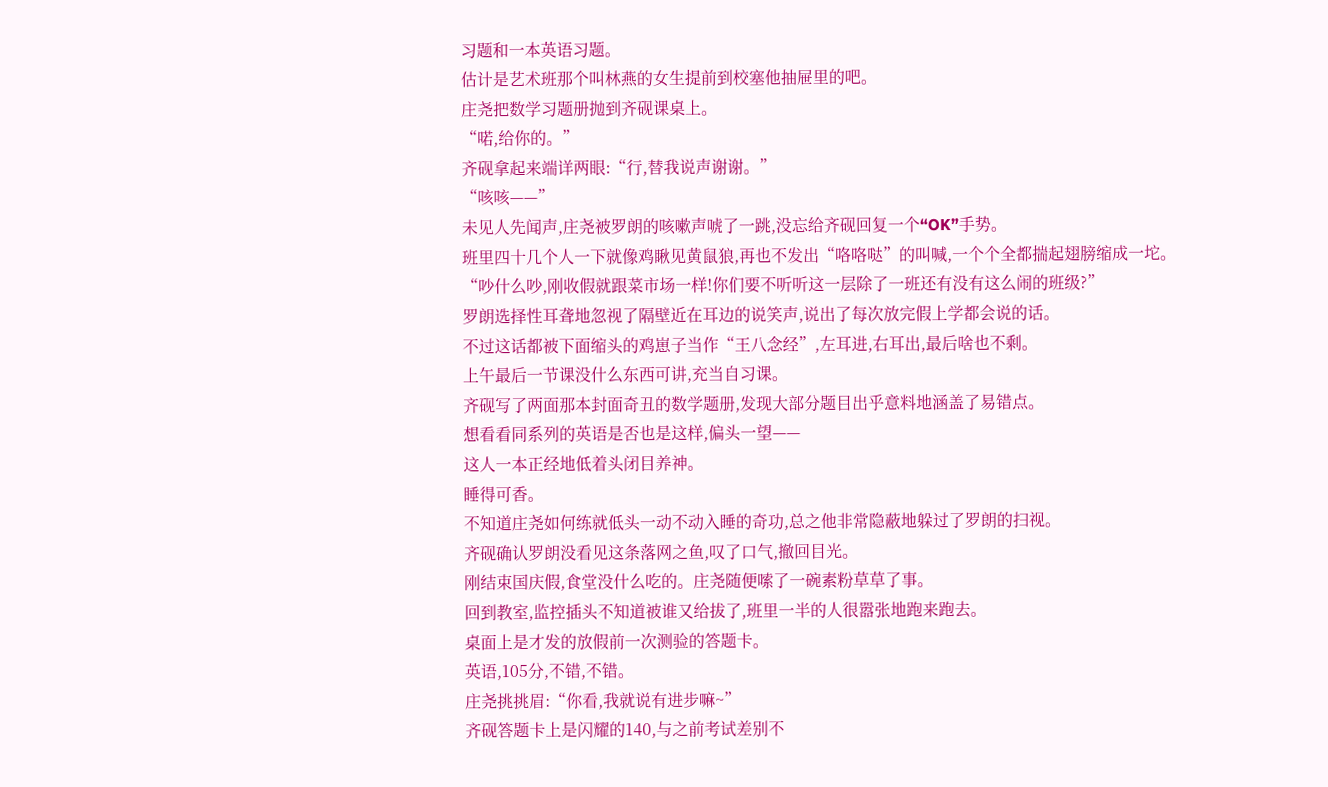习题和一本英语习题。
估计是艺术班那个叫林燕的女生提前到校塞他抽屉里的吧。
庄尧把数学习题册抛到齐砚课桌上。
“喏,给你的。”
齐砚拿起来端详两眼:“行,替我说声谢谢。”
“咳咳——”
未见人先闻声,庄尧被罗朗的咳嗽声唬了一跳,没忘给齐砚回复一个“OK”手势。
班里四十几个人一下就像鸡瞅见黄鼠狼,再也不发出“咯咯哒”的叫喊,一个个全都揣起翅膀缩成一坨。
“吵什么吵,刚收假就跟菜市场一样!你们要不听听这一层除了一班还有没有这么闹的班级?”
罗朗选择性耳聋地忽视了隔壁近在耳边的说笑声,说出了每次放完假上学都会说的话。
不过这话都被下面缩头的鸡崽子当作“王八念经”,左耳进,右耳出,最后啥也不剩。
上午最后一节课没什么东西可讲,充当自习课。
齐砚写了两面那本封面奇丑的数学题册,发现大部分题目出乎意料地涵盖了易错点。
想看看同系列的英语是否也是这样,偏头一望——
这人一本正经地低着头闭目养神。
睡得可香。
不知道庄尧如何练就低头一动不动入睡的奇功,总之他非常隐蔽地躲过了罗朗的扫视。
齐砚确认罗朗没看见这条落网之鱼,叹了口气,撤回目光。
刚结束国庆假,食堂没什么吃的。庄尧随便嗦了一碗素粉草草了事。
回到教室,监控插头不知道被谁又给拔了,班里一半的人很嚣张地跑来跑去。
桌面上是才发的放假前一次测验的答题卡。
英语,105分,不错,不错。
庄尧挑挑眉:“你看,我就说有进步嘛~”
齐砚答题卡上是闪耀的140,与之前考试差别不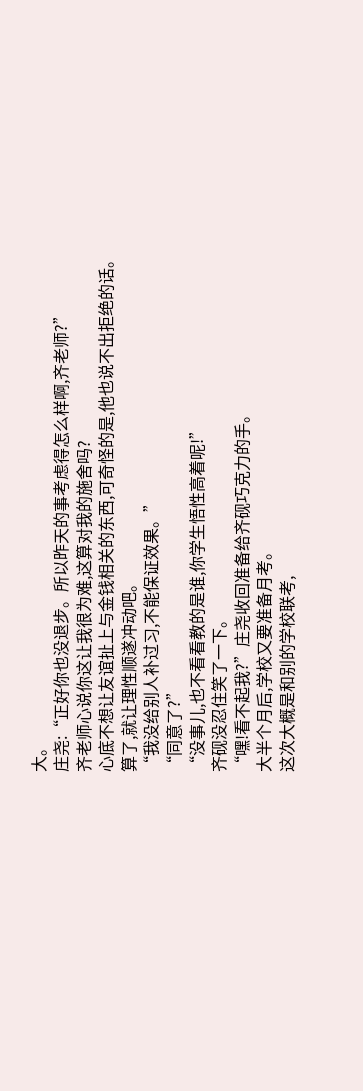大。
庄尧:“正好你也没退步。所以昨天的事考虑得怎么样啊,齐老师?”
齐老师心说你这让我很为难,这算对我的施舍吗?
心底不想让友谊扯上与金钱相关的东西,可奇怪的是,他也说不出拒绝的话。
算了,就让理性顺遂冲动吧。
“我没给别人补过习,不能保证效果。”
“同意了?”
“没事儿,也不看看教的是谁,你学生悟性高着呢!”
齐砚没忍住笑了一下。
“嘿!看不起我?”庄尧收回准备给齐砚巧克力的手。
大半个月后,学校又要准备月考。
这次大概是和别的学校联考,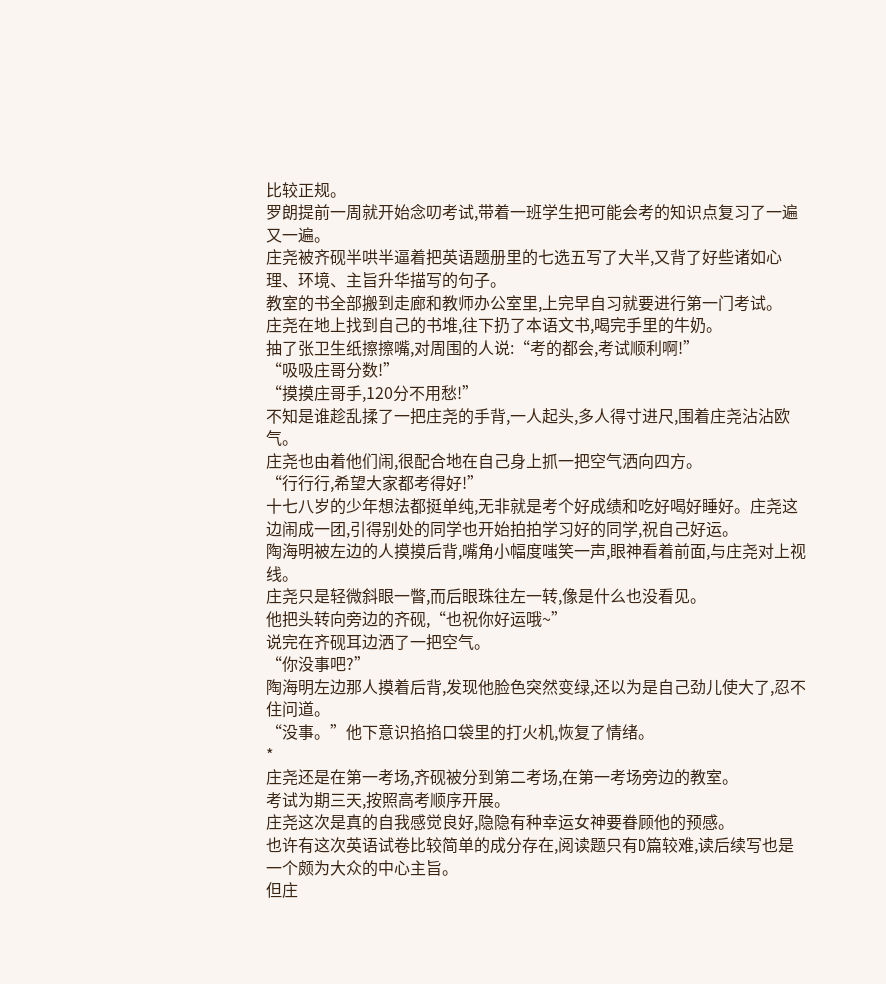比较正规。
罗朗提前一周就开始念叨考试,带着一班学生把可能会考的知识点复习了一遍又一遍。
庄尧被齐砚半哄半逼着把英语题册里的七选五写了大半,又背了好些诸如心理、环境、主旨升华描写的句子。
教室的书全部搬到走廊和教师办公室里,上完早自习就要进行第一门考试。
庄尧在地上找到自己的书堆,往下扔了本语文书,喝完手里的牛奶。
抽了张卫生纸擦擦嘴,对周围的人说:“考的都会,考试顺利啊!”
“吸吸庄哥分数!”
“摸摸庄哥手,120分不用愁!”
不知是谁趁乱揉了一把庄尧的手背,一人起头,多人得寸进尺,围着庄尧沾沾欧气。
庄尧也由着他们闹,很配合地在自己身上抓一把空气洒向四方。
“行行行,希望大家都考得好!”
十七八岁的少年想法都挺单纯,无非就是考个好成绩和吃好喝好睡好。庄尧这边闹成一团,引得别处的同学也开始拍拍学习好的同学,祝自己好运。
陶海明被左边的人摸摸后背,嘴角小幅度嗤笑一声,眼神看着前面,与庄尧对上视线。
庄尧只是轻微斜眼一瞥,而后眼珠往左一转,像是什么也没看见。
他把头转向旁边的齐砚,“也祝你好运哦~”
说完在齐砚耳边洒了一把空气。
“你没事吧?”
陶海明左边那人摸着后背,发现他脸色突然变绿,还以为是自己劲儿使大了,忍不住问道。
“没事。”他下意识掐掐口袋里的打火机,恢复了情绪。
*
庄尧还是在第一考场,齐砚被分到第二考场,在第一考场旁边的教室。
考试为期三天,按照高考顺序开展。
庄尧这次是真的自我感觉良好,隐隐有种幸运女神要眷顾他的预感。
也许有这次英语试卷比较简单的成分存在,阅读题只有D篇较难,读后续写也是一个颇为大众的中心主旨。
但庄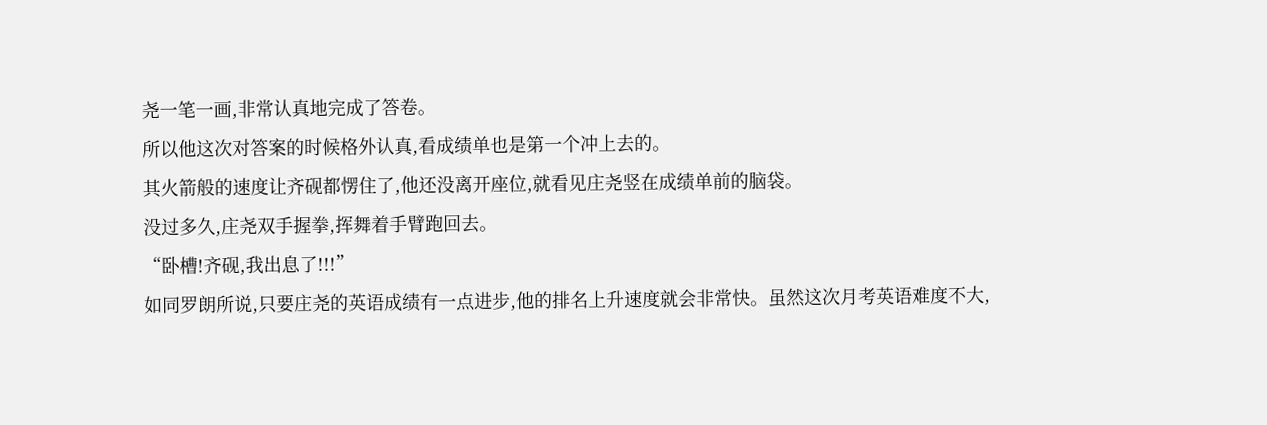尧一笔一画,非常认真地完成了答卷。
所以他这次对答案的时候格外认真,看成绩单也是第一个冲上去的。
其火箭般的速度让齐砚都愣住了,他还没离开座位,就看见庄尧竖在成绩单前的脑袋。
没过多久,庄尧双手握拳,挥舞着手臂跑回去。
“卧槽!齐砚,我出息了!!!”
如同罗朗所说,只要庄尧的英语成绩有一点进步,他的排名上升速度就会非常快。虽然这次月考英语难度不大,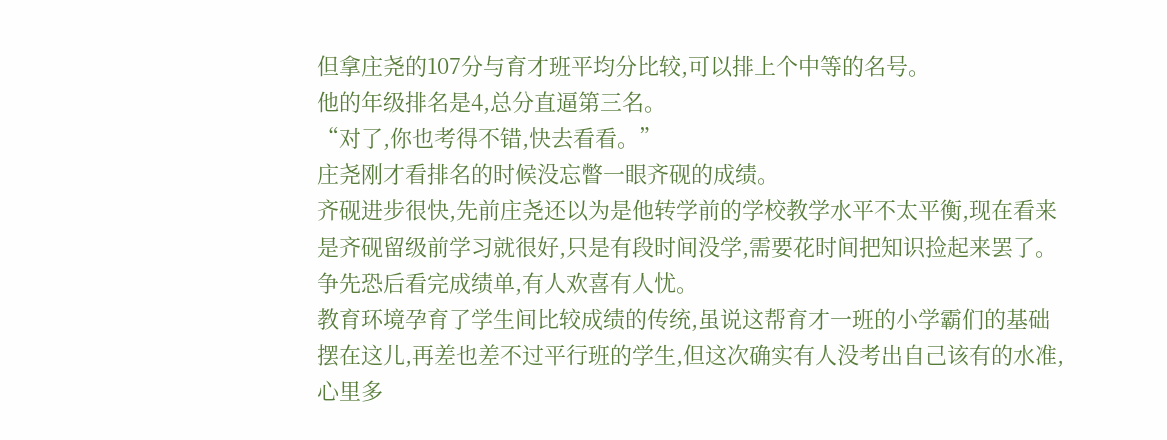但拿庄尧的107分与育才班平均分比较,可以排上个中等的名号。
他的年级排名是4,总分直逼第三名。
“对了,你也考得不错,快去看看。”
庄尧刚才看排名的时候没忘瞥一眼齐砚的成绩。
齐砚进步很快,先前庄尧还以为是他转学前的学校教学水平不太平衡,现在看来是齐砚留级前学习就很好,只是有段时间没学,需要花时间把知识捡起来罢了。
争先恐后看完成绩单,有人欢喜有人忧。
教育环境孕育了学生间比较成绩的传统,虽说这帮育才一班的小学霸们的基础摆在这儿,再差也差不过平行班的学生,但这次确实有人没考出自己该有的水准,心里多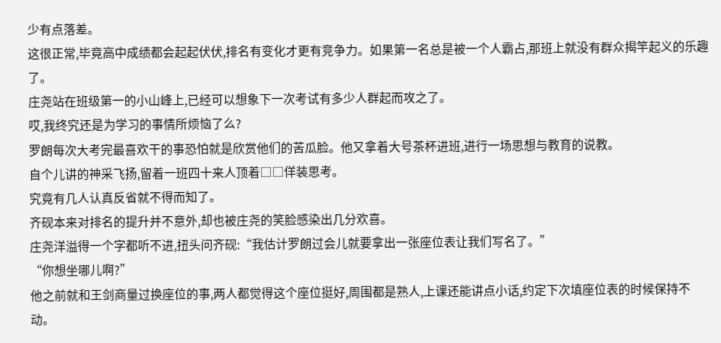少有点落差。
这很正常,毕竟高中成绩都会起起伏伏,排名有变化才更有竞争力。如果第一名总是被一个人霸占,那班上就没有群众揭竿起义的乐趣了。
庄尧站在班级第一的小山峰上,已经可以想象下一次考试有多少人群起而攻之了。
哎,我终究还是为学习的事情所烦恼了么?
罗朗每次大考完最喜欢干的事恐怕就是欣赏他们的苦瓜脸。他又拿着大号茶杯进班,进行一场思想与教育的说教。
自个儿讲的神采飞扬,留着一班四十来人顶着□□佯装思考。
究竟有几人认真反省就不得而知了。
齐砚本来对排名的提升并不意外,却也被庄尧的笑脸感染出几分欢喜。
庄尧洋溢得一个字都听不进,扭头问齐砚:“我估计罗朗过会儿就要拿出一张座位表让我们写名了。”
“你想坐哪儿啊?”
他之前就和王剑商量过换座位的事,两人都觉得这个座位挺好,周围都是熟人,上课还能讲点小话,约定下次填座位表的时候保持不动。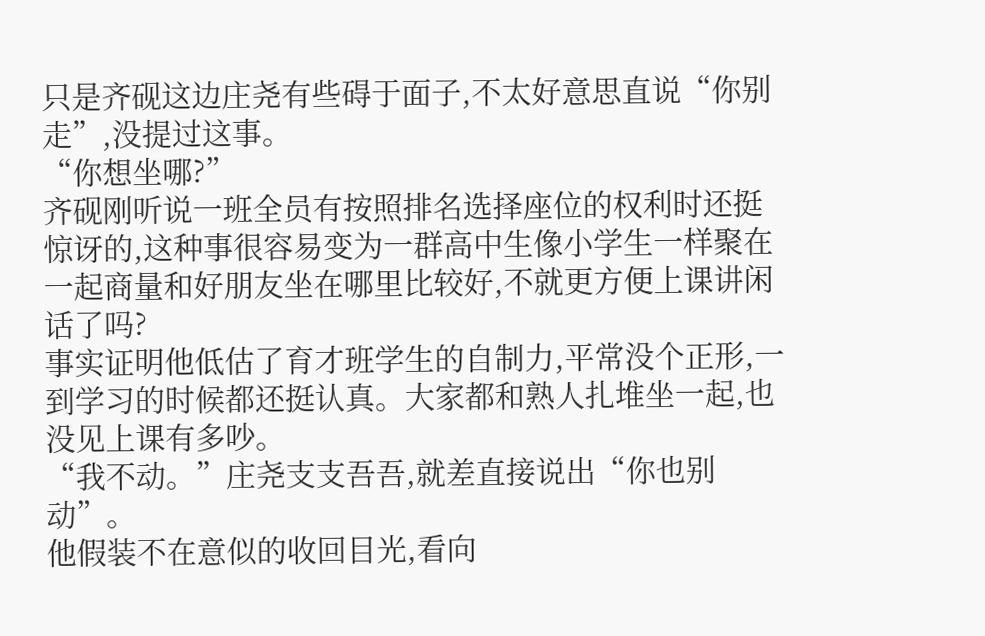只是齐砚这边庄尧有些碍于面子,不太好意思直说“你别走”,没提过这事。
“你想坐哪?”
齐砚刚听说一班全员有按照排名选择座位的权利时还挺惊讶的,这种事很容易变为一群高中生像小学生一样聚在一起商量和好朋友坐在哪里比较好,不就更方便上课讲闲话了吗?
事实证明他低估了育才班学生的自制力,平常没个正形,一到学习的时候都还挺认真。大家都和熟人扎堆坐一起,也没见上课有多吵。
“我不动。”庄尧支支吾吾,就差直接说出“你也别动”。
他假装不在意似的收回目光,看向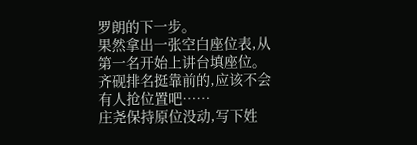罗朗的下一步。
果然拿出一张空白座位表,从第一名开始上讲台填座位。
齐砚排名挺靠前的,应该不会有人抢位置吧……
庄尧保持原位没动,写下姓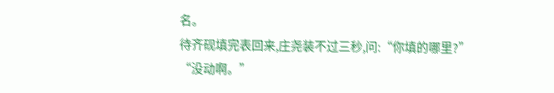名。
待齐砚填完表回来,庄尧装不过三秒,问:“你填的哪里?”
“没动啊。”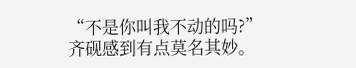“不是你叫我不动的吗?”
齐砚感到有点莫名其妙。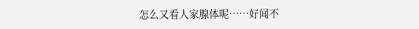怎么又看人家腺体呢……好闻不